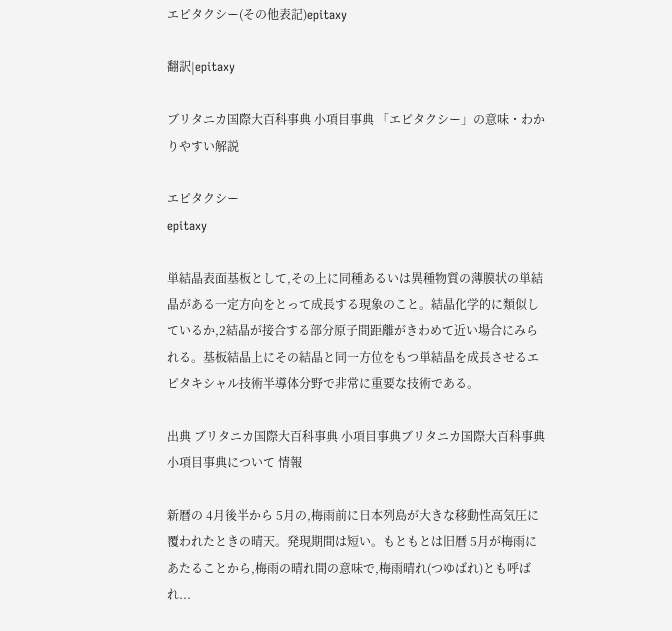エピタクシー(その他表記)epitaxy

翻訳|epitaxy

ブリタニカ国際大百科事典 小項目事典 「エピタクシー」の意味・わかりやすい解説

エピタクシー
epitaxy

単結晶表面基板として,その上に同種あるいは異種物質の薄膜状の単結晶がある一定方向をとって成長する現象のこと。結晶化学的に類似しているか,2結晶が接合する部分原子間距離がきわめて近い場合にみられる。基板結晶上にその結晶と同一方位をもつ単結晶を成長させるエピタキシャル技術半導体分野で非常に重要な技術である。

出典 ブリタニカ国際大百科事典 小項目事典ブリタニカ国際大百科事典 小項目事典について 情報

新暦の 4月後半から 5月の,梅雨前に日本列島が大きな移動性高気圧に覆われたときの晴天。発現期間は短い。もともとは旧暦 5月が梅雨にあたることから,梅雨の晴れ間の意味で,梅雨晴れ(つゆばれ)とも呼ばれ...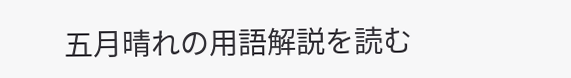五月晴れの用語解説を読む